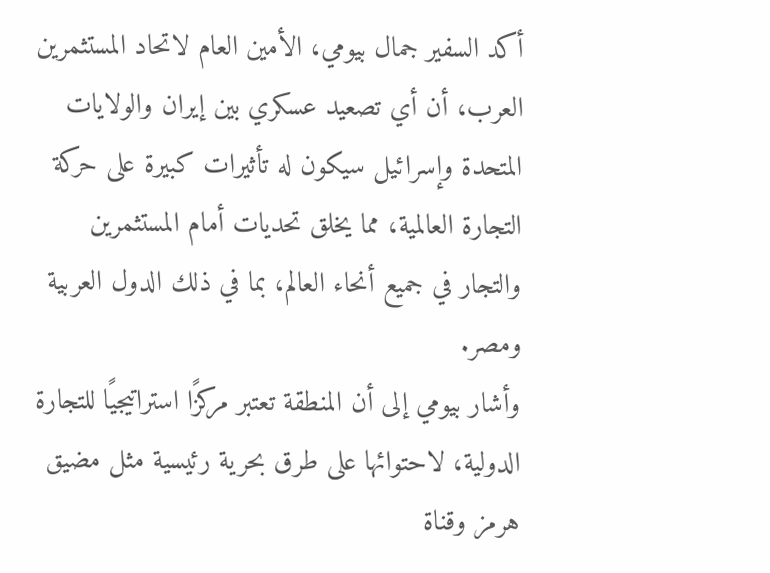أكد السفير جمال بيومي، الأمين العام لاتحاد المستثمرين العرب، أن أي تصعيد عسكري بين إيران والولايات المتحدة وإسرائيل سيكون له تأثيرات كبيرة على حركة التجارة العالمية، مما يخلق تحديات أمام المستثمرين والتجار في جميع أنحاء العالم، بما في ذلك الدول العربية ومصر.
وأشار بيومي إلى أن المنطقة تعتبر مركزًا استراتيجيًا للتجارة الدولية، لاحتوائها على طرق بحرية رئيسية مثل مضيق هرمز وقناة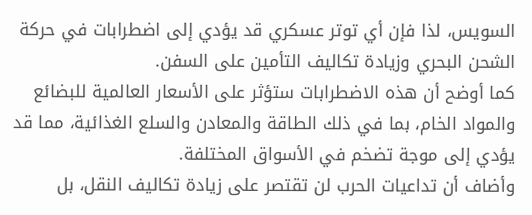السويس، لذا فإن أي توتر عسكري قد يؤدي إلى اضطرابات في حركة الشحن البحري وزيادة تكاليف التأمين على السفن.
كما أوضح أن هذه الاضطرابات ستؤثر على الأسعار العالمية للبضائع والمواد الخام، بما في ذلك الطاقة والمعادن والسلع الغذائية، مما قد يؤدي إلى موجة تضخم في الأسواق المختلفة.
وأضاف أن تداعيات الحرب لن تقتصر على زيادة تكاليف النقل، بل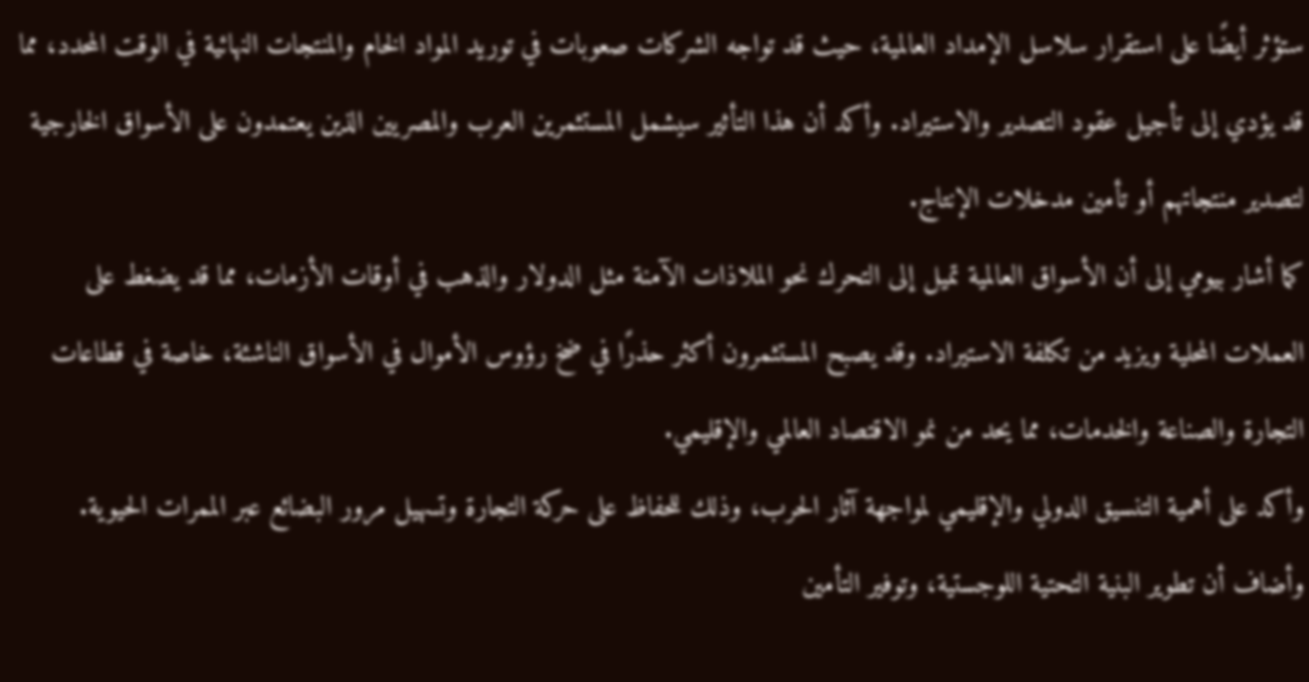ستؤثر أيضًا على استقرار سلاسل الإمداد العالمية، حيث قد تواجه الشركات صعوبات في توريد المواد الخام والمنتجات النهائية في الوقت المحدد، مما قد يؤدي إلى تأجيل عقود التصدير والاستيراد. وأكد أن هذا التأثير سيشمل المستثمرين العرب والمصريين الذين يعتمدون على الأسواق الخارجية لتصدير منتجاتهم أو تأمين مدخلات الإنتاج.
كما أشار بيومي إلى أن الأسواق العالمية تميل إلى التحرك نحو الملاذات الآمنة مثل الدولار والذهب في أوقات الأزمات، مما قد يضغط على العملات المحلية ويزيد من تكلفة الاستيراد. وقد يصبح المستثمرون أكثر حذرًا في ضخ رؤوس الأموال في الأسواق الناشئة، خاصة في قطاعات التجارة والصناعة والخدمات، مما يحد من نمو الاقتصاد العالمي والإقليمي.
وأكد على أهمية التنسيق الدولي والإقليمي لمواجهة آثار الحرب، وذلك للحفاظ على حركة التجارة وتسهيل مرور البضائع عبر الممرات الحيوية. وأضاف أن تطوير البنية التحتية اللوجستية، وتوفير التأمين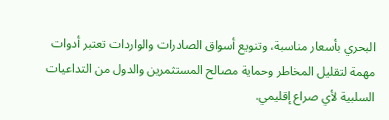البحري بأسعار مناسبة، وتنويع أسواق الصادرات والواردات تعتبر أدوات مهمة لتقليل المخاطر وحماية مصالح المستثمرين والدول من التداعيات السلبية لأي صراع إقليمي.